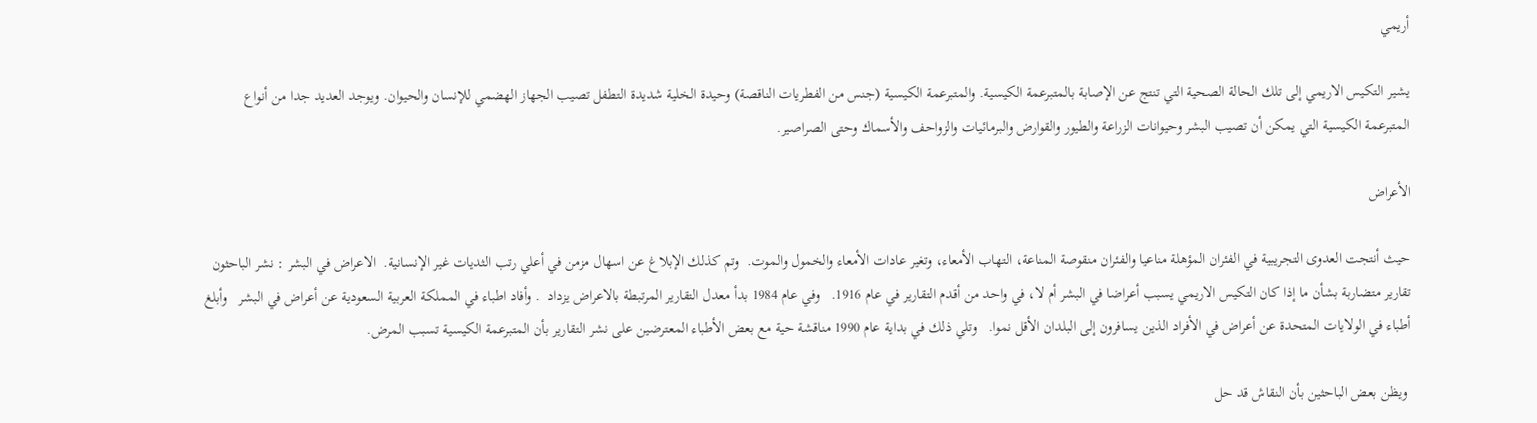أريمي

يشير التكيس الاريمي إلى تلك الحالة الصحية التي تنتج عن الإصابة بالمتبرعمة الكيسية. والمتبرعمة الكيسية (جنس من الفطريات الناقصة) وحيدة الخلية شديدة التطفل تصيب الجهاز الهضمي للإنسان والحيوان. ويوجد العديد جدا من أنواع المتبرعمة الكيسية التي يمكن أن تصيب البشر وحيوانات الزراعة والطيور والقوارض والبرمائيات والزواحف والأسماك وحتى الصراصير.

الأعراض

حيث أنتجت العدوى التجريبية في الفئران المؤهلة مناعيا والفئران منقوصة المناعة، التهاب الأمعاء، وتغير عادات الأمعاء والخمول والموت.  وتم كذلك الإبلاغ عن اسهال مزمن في أعلي رتب الثديات غير الإنسانية.  الاعراض في البشر : نشر الباحثون تقارير متضاربة بشأن ما إذا كان التكيس الاريمي يسبب أعراضا في البشر أم لا، في واحد من أقدم التقارير في عام 1916.   وفي عام 1984 بدأ معدل التقارير المرتبطة بالاعراض يزداد  . وأفاد اطباء في المملكة العربية السعودية عن أعراض في البشر   وأبلغ أطباء في الولايات المتحدة عن أعراض في الأفراد الذين يسافرون إلى البلدان الأقل نموا.   وتلي ذلك في بداية عام 1990 مناقشة حية مع بعض الأطباء المعترضين على نشر التقارير بأن المتبرعمة الكيسية تسبب المرض.

 ويظن بعض الباحثين بأن النقاش قد حل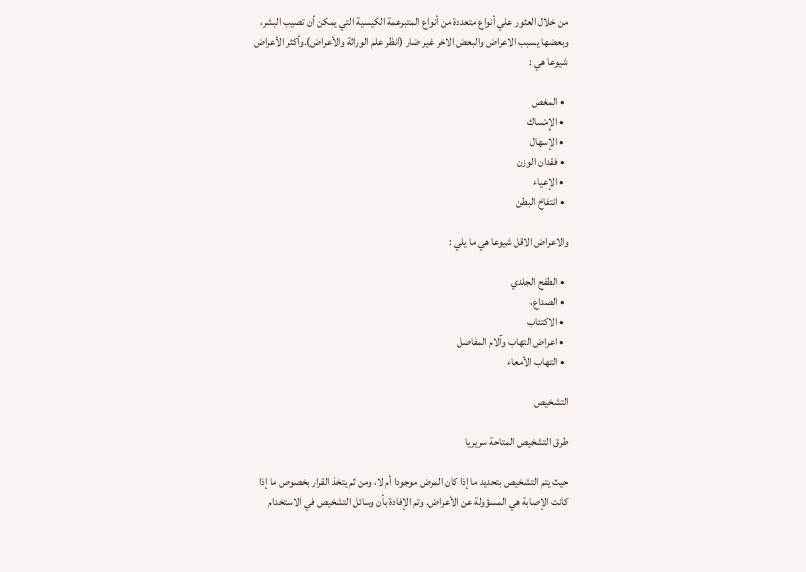من خلال العثور علي أنواع متعددة من أنواع المتبرعمة الكيسية التي يمكن أن تصيب البشر، وبعضها يسبب الاعراض والبعض الاخر غير ضار (انظر علم الوراثة والأعراض).وأكثر الأعراض شيوعا هي :

  • المغص
  • الإِمْساك
  • الإسهال
  • فقدان الوزن
  • الإعياء
  • انتفاخ البطن

والاعراض الاقل شيوعا هي ما يلي :

  • الطفح الجلدي
  • الصداع،
  • الاكتئاب
  • اعراض التهاب وآلام المفاصل
  • التهاب الأمعاء

التشخيص

طرق التشخيص المتاحة سريريا

حيث يتم التشخيص بتحديد ما إذا كان المرض موجودا أم لا، ومن ثم يتخذ القرار بخصوص ما إذا كانت الإصابة هي المسؤولة عن الأعراض. وتم الإفادة بأن وسائل التشخيص في الاستخدام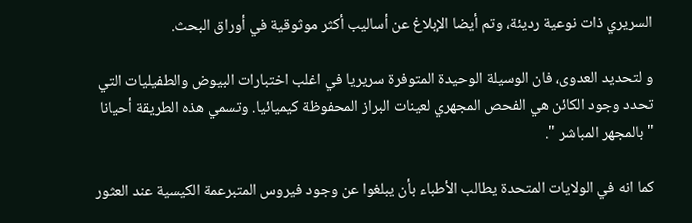السريري ذات نوعية رديئة، وتم أيضا الإبلاغ عن أساليب أكثر موثوقية في أوراق البحث.

و لتحديد العدوى، فان الوسيلة الوحيدة المتوفرة سريريا في اغلب اختبارات البيوض والطفيليات التي تحدد وجود الكائن هي الفحص المجهري لعينات البراز المحفوظة كيميائيا. وتسمي هذه الطريقة أحيانا "بالمجهر المباشر ".

كما انه في الولايات المتحدة يطالب الأطباء بأن يبلغوا عن وجود فيروس المتبرعمة الكيسية عند العثور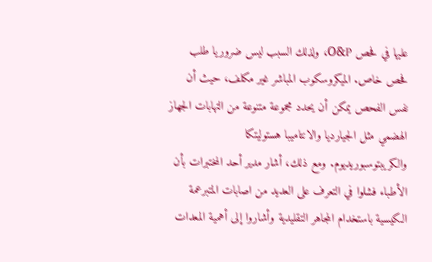عليها في فحص O&P، ولذلك السبب ليس ضروريا طلب فحص خاص. الميكروسكوب المباشر غير مكلف، حيث أن نفس الفحص يمكن أن يحدد مجموعة متنوعة من التهابات الجهاز الهضمي مثل الجيارديا والانتاميبا هستوليتكا والكريبتوسبوريديوم. ومع ذلك، أشار مدير أحد المختبرات بأن الأطباء فشلوا في التعرف على العديد من اصابات المتبرعمة الكيسية باستخدام المجاهر التقليدية وأشاروا إلى أهمية المعدات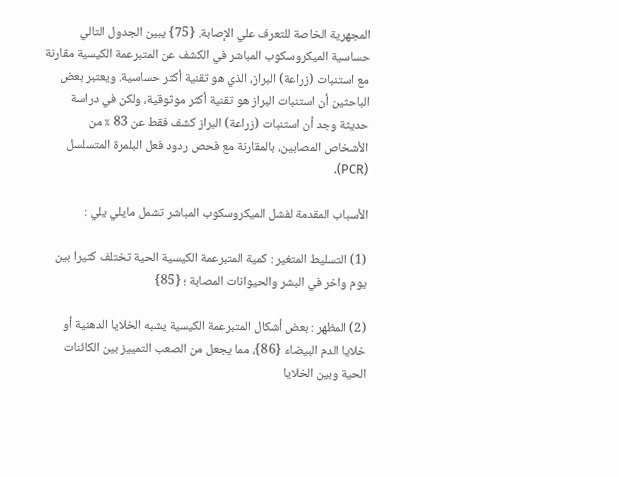المجهرية الخاصة للتعرف علي الإصابة. {75} يبين الجدول التالي حساسية الميكروسكوب المباشر في الكشف عن المتبرعمة الكيسية مقارنة مع استنبات (زراعة) البراز، الذي هو تقنية أكثر حساسية. ويعتبر بعض الباحثين أن استنبات البراز هو تقنية أكثر موثوقية، ولكن في دراسة حديثة وجد أن استنبات (زراعة) البراز كشف فقط عن 83 ٪ من الأشخاص المصابين، بالمقارنة مع فحص ردود فعل البلمرة المتسلسل (PCR).

الأسباب المقدمة لفشل الميكروسكوب المباشر تشمل مايلي يلي :

(1) التسليط المتغير : كمية المتبرعمة الكيسية الحية تختلف كثيرا بين يوم واخر في البشر والحيوانات المصابة ؛ {85}

(2) المظهر : بعض أشكال المتبرعمة الكيسية يشبه الخلايا الدهنية أو خلايا الدم البيضاء {86}، مما يجعل من الصعب التمييز بين الكائنات الحية وبين الخلايا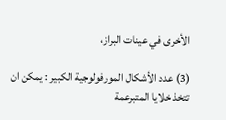الأخرى في عينات البراز،

(3) عدد الأشكال المورفولوجية الكبير : يمكن ان تتخذ خلايا المتبرعمة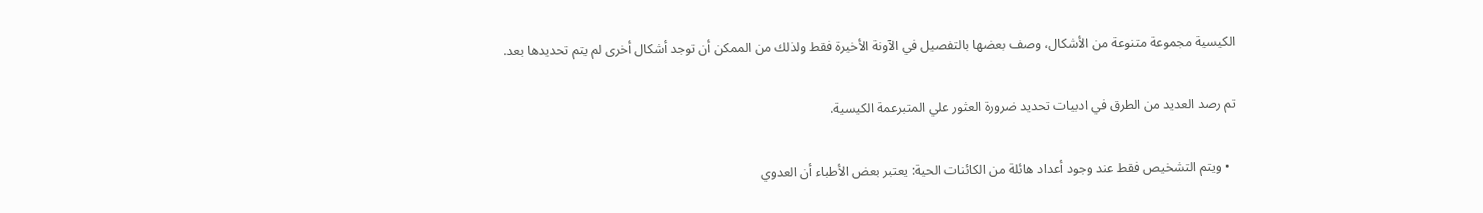الكيسية مجموعة متنوعة من الأشكال، وصف بعضها بالتفصيل في الآونة الأخيرة فقط ولذلك من الممكن أن توجد أشكال أخرى لم يتم تحديدها بعد.

تم رصد العديد من الطرق في ادبيات تحديد ضرورة العثور علي المتبرعمة الكيسية.

  • ويتم التشخيص فقط عند وجود أعداد هائلة من الكائنات الحية: يعتبر بعض الأطباء أن العدوي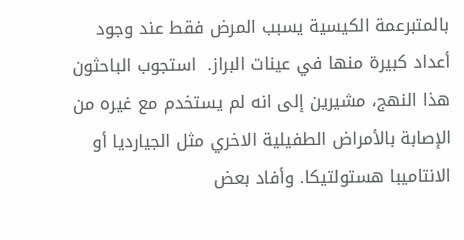بالمتبرعمة الكيسية يسبب المرض فقط عند وجود أعداد كبيرة منها في عينات البراز.  استجوب الباحثون هذا النهج، مشيرين إلى انه لم يستخدم مع غيره من الإصابة بالأمراض الطفيلية الاخري مثل الجيارديا أو الانتاميبا هستولتيكا. وأفاد بعض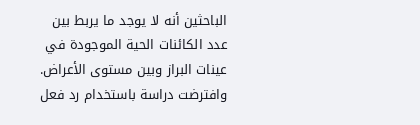الباحثين أنه لا يوجد ما يربط بين عدد الكائنات الحية الموجودة في عينات البراز وبين مستوى الأعراض. وافترضت دراسة باستخدام رد فعل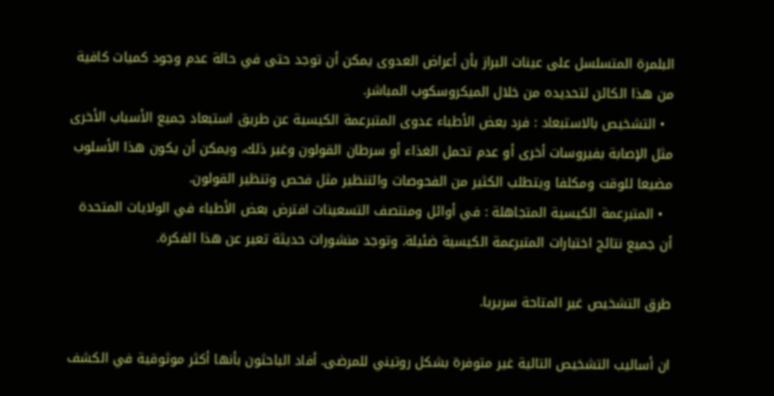البلمرة المتسلسل على عينات البراز بأن أعراض العدوى يمكن أن توجد حتى في حالة عدم وجود كميات كافية من هذا الكائن لتحديده من خلال الميكروسكوب المباشر.
  • التشخيص بالاستبعاد : فرد بعض الأطباء عدوى المتبرعمة الكيسية عن طريق استبعاد جميع الأسباب الأخرى مثل الإصابة بفيروسات أخرى أو عدم تحمل الغذاء أو سرطان القولون وغير ذلك، ويمكن أن يكون هذا الأسلوب مضيعا للوقت ومكلفا ويتطلب الكثير من الفحوصات والتنظير مثل فحص وتنظير القولون.
  • المتبرعمة الكيسية المتجاهلة : في أوائل ومنتصف التسعينات افترض بعض الأطباء في الولايات المتحدة أن جميع نتائج اختبارات المتبرعمة الكيسية ضئيلة. وتوجد منشورات حديثة تعير عن هذا الفكرة.

طرق التشخيص غير المتاحة سريريا.

ان أساليب التشخيص التالية غير متوفرة بشكل روتيني للمرضى. أفاد الباحثون بأنها أكثر موثوقية في الكشف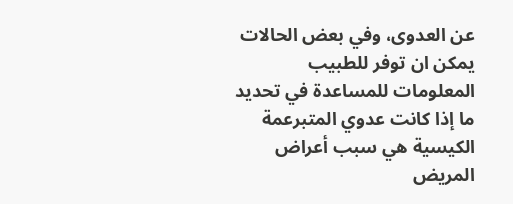عن العدوى، وفي بعض الحالات يمكن ان توفر للطبيب المعلومات للمساعدة في تحديد ما إذا كانت عدوي المتبرعمة الكيسية هي سبب أعراض المريض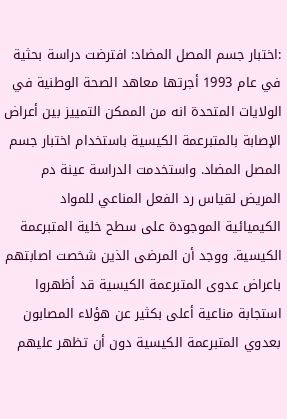:اختبار جسم المصل المضاد: افترضت دراسة بحثية في عام 1993 أجرتها معاهد الصحة الوطنية في الولايات المتحدة انه من الممكن التمييز بين أعراض الإصابة بالمتبرعمة الكيسية باستخدام اختبار جسم المصل المضاد. واستخدمت الدراسة عينة دم المريض لقياس رد الفعل المناعي للمواد الكيميائية الموجودة على سطح خلية المتبرعمة الكيسية. ووجد أن المرضى الذين شخصت اصابتهم باعراض عدوى المتبرعمة الكيسية قد أظهروا استجابة مناعية أعلى بكثير عن هؤلاء المصابون بعدوي المتبرعمة الكيسية دون أن تظهر عليهم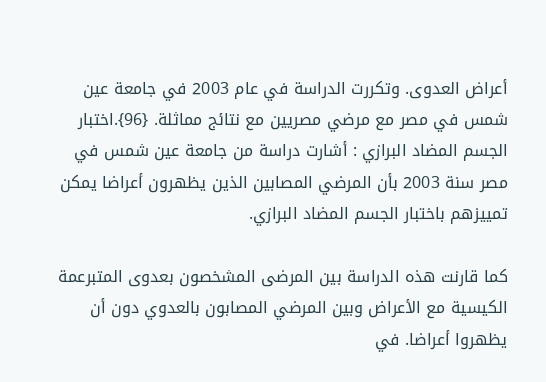أعراض العدوى. وتكررت الدراسة في عام 2003 في جامعة عين شمس في مصر مع مرضي مصريين مع نتائج مماثلة. {96}.اختبار الجسم المضاد البرازي : أشارت دراسة من جامعة عين شمس في مصر سنة 2003 بأن المرضي المصابين الذين يظهرون أعراضا يمكن تمييزهم باختبار الجسم المضاد البرازي.

كما قارنت هذه الدراسة بين المرضى المشخصون بعدوى المتبرعمة الكيسية مع الأعراض وبين المرضي المصابون بالعدوي دون أن يظهروا أعراضا. في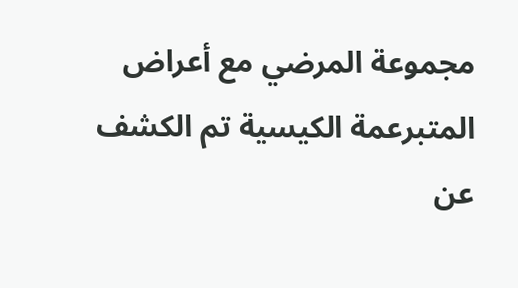مجموعة المرضي مع أعراض المتبرعمة الكيسية تم الكشف عن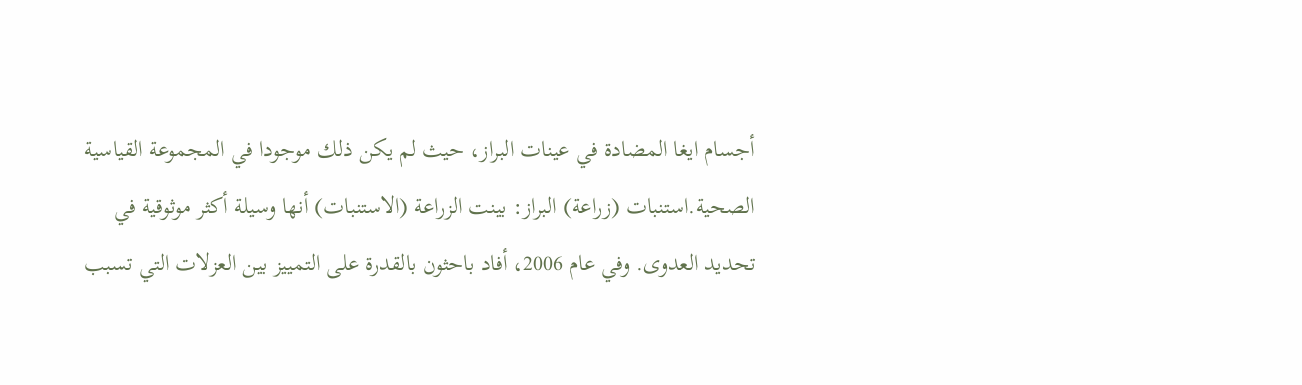أجسام ايغا المضادة في عينات البراز، حيث لم يكن ذلك موجودا في المجموعة القياسية الصحية.استنبات (زراعة) البراز: بينت الزراعة (الاستنبات) أنها وسيلة أكثر موثوقية في تحديد العدوى. وفي عام 2006، أفاد باحثون بالقدرة على التمييز بين العزلات التي تسبب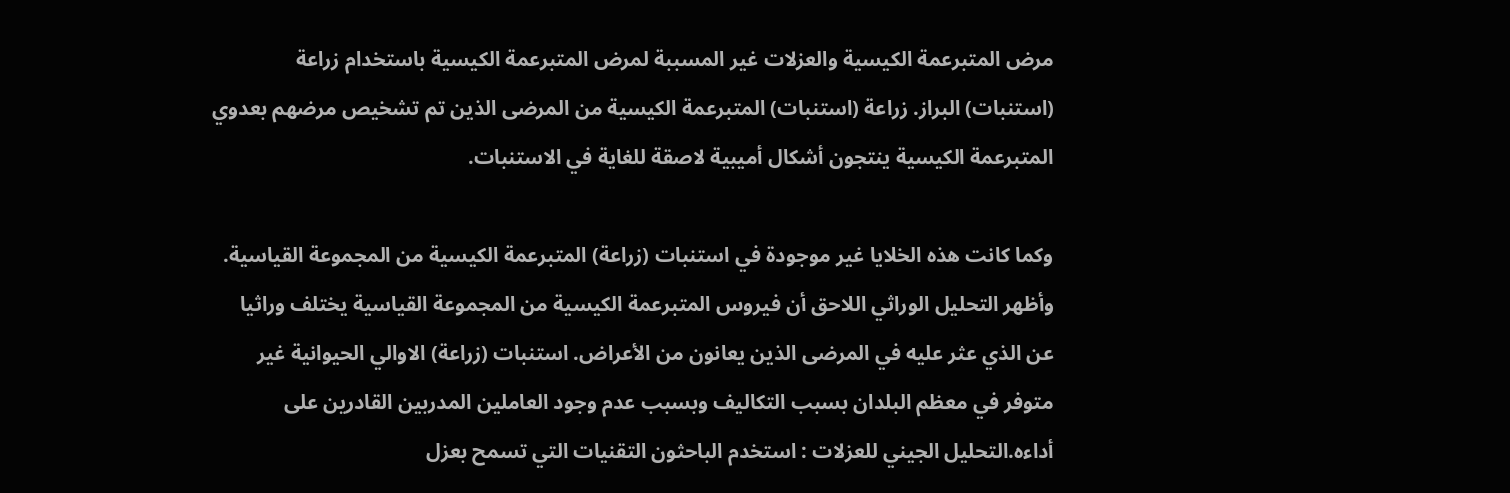مرض المتبرعمة الكيسية والعزلات غير المسببة لمرض المتبرعمة الكيسية باستخدام زراعة (استنبات) البراز. زراعة (استنبات) المتبرعمة الكيسية من المرضى الذين تم تشخيص مرضهم بعدوي المتبرعمة الكيسية ينتجون أشكال أميبية لاصقة للغاية في الاستنبات.

وكما كانت هذه الخلايا غير موجودة في استنبات (زراعة) المتبرعمة الكيسية من المجموعة القياسية. وأظهر التحليل الوراثي اللاحق أن فيروس المتبرعمة الكيسية من المجموعة القياسية يختلف وراثيا عن الذي عثر عليه في المرضى الذين يعانون من الأعراض. استنبات (زراعة) الاوالي الحيوانية غير متوفر في معظم البلدان بسبب التكاليف وبسبب عدم وجود العاملين المدربين القادرين على أداءه.التحليل الجيني للعزلات : استخدم الباحثون التقنيات التي تسمح بعزل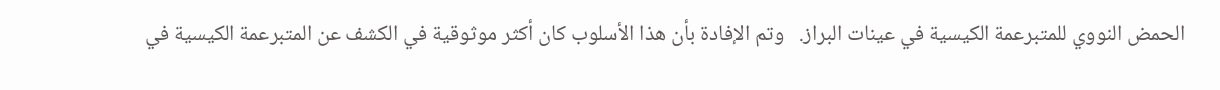الحمض النووي للمتبرعمة الكيسية في عينات البراز.   وتم الإفادة بأن هذا الأسلوب كان أكثر موثوقية في الكشف عن المتبرعمة الكيسية في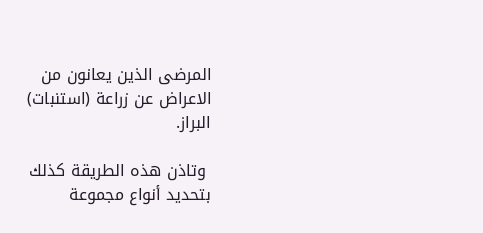المرضى الذين يعانون من الاعراض عن زراعة (استنبات) البراز.

 وتاذن هذه الطريقة كذلك بتحديد أنواع مجموعة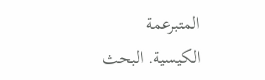المتبرعمة الكيسية. البحث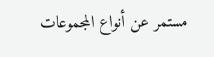مستمر عن أنواع المجموعات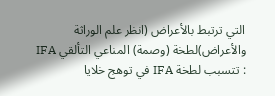التي ترتبط بالأعراض (انظر علم الوراثة والأعراض)لطخة (وصمة) المناعي التألقي IFA : تتسبب لطخة IFA في توهج خلايا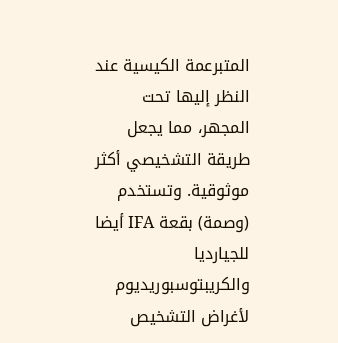المتبرعمة الكيسية عند النظر إليها تحت المجهر، مما يجعل طريقة التشخيصي أكثر موثوقية. وتستخدم (وصمة) بقعة IFA أيضا للجيارديا والكريبتوسبوريديوم لأغراض التشخيص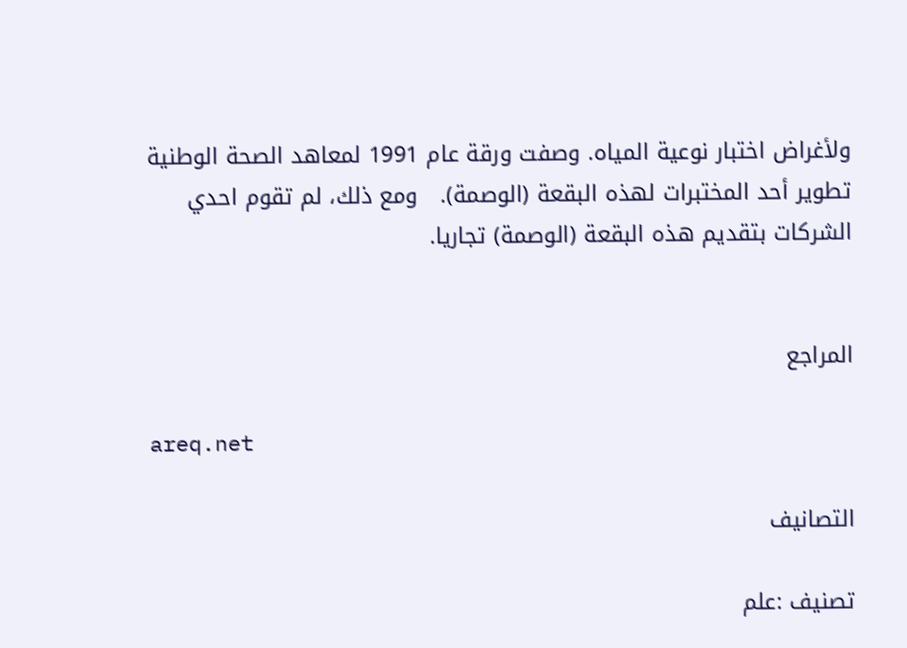ولأغراض اختبار نوعية المياه. وصفت ورقة عام 1991 لمعاهد الصحة الوطنية تطوير أحد المختبرات لهذه البقعة (الوصمة).   ومع ذلك، لم تقوم احدي الشركات بتقديم هذه البقعة (الوصمة) تجاريا.


المراجع

areq.net

التصانيف

تصنيف :علم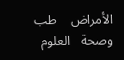الأمراض    طب وصحة   العلوم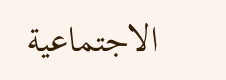الاجتماعية